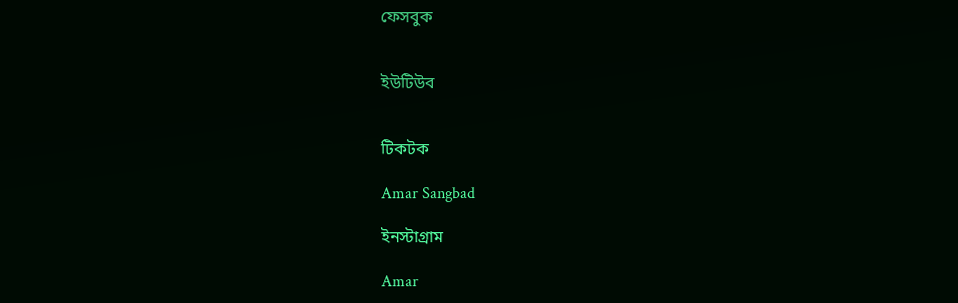ফেসবুক


ইউটিউব


টিকটক

Amar Sangbad

ইনস্টাগ্রাম

Amar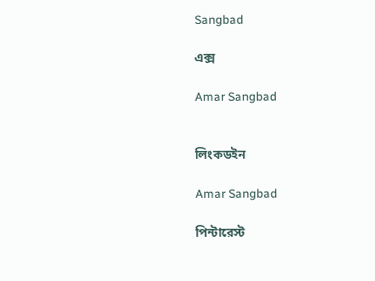Sangbad

এক্স

Amar Sangbad


লিংকডইন

Amar Sangbad

পিন্টারেস্ট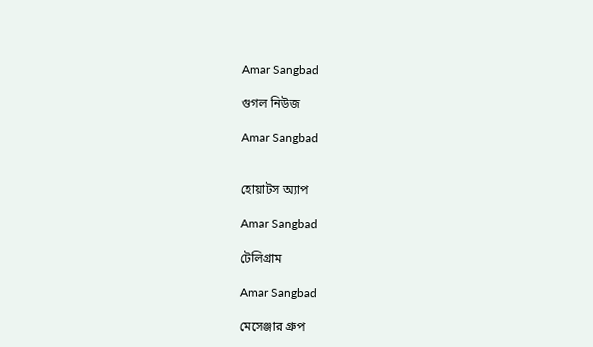Amar Sangbad

গুগল নিউজ

Amar Sangbad


হোয়াটস অ্যাপ

Amar Sangbad

টেলিগ্রাম

Amar Sangbad

মেসেঞ্জার গ্রুপ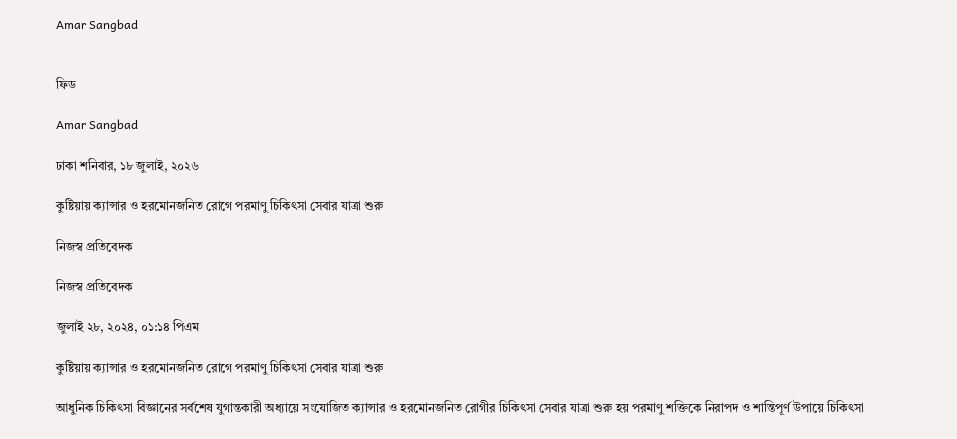Amar Sangbad


ফিড

Amar Sangbad

ঢাকা শনিবার, ১৮ জুলাই, ২০২৬

কুষ্টিয়ায় ক্যান্সার ও হরমোনজনিত রোগে পরমাণু চিকিৎসা সেবার যাত্রা শুরু

নিজস্ব প্রতিবেদক

নিজস্ব প্রতিবেদক

জুলাই ২৮, ২০২৪, ০১:১৪ পিএম

কুষ্টিয়ায় ক্যান্সার ও হরমোনজনিত রোগে পরমাণু চিকিৎসা সেবার যাত্রা শুরু

আধুনিক চিকিৎসা বিজ্ঞানের সর্বশেষ যুগান্তকারী অধ্যায়ে সংযোজিত ক্যান্সার ও হরমোনজনিত রোগীর চিকিৎসা সেবার যাত্রা শুরু হয় পরমাণু শক্তিকে নিরাপদ ও শান্তিপূর্ণ উপায়ে চিকিৎসা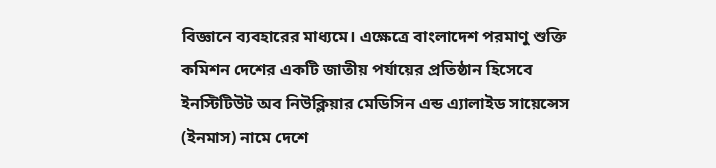বিজ্ঞানে ব্যবহারের মাধ্যমে। এক্ষেত্রে বাংলাদেশ পরমাণু শুক্তি কমিশন দেশের একটি জাতীয় পর্যায়ের প্রতিষ্ঠান হিসেবে ইনস্টিটিউট অব নিউক্লিয়ার মেডিসিন এন্ড এ্যালাইড সায়েন্সেস (ইনমাস) নামে দেশে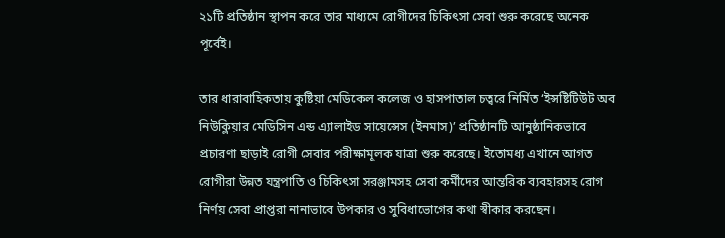২১টি প্রতিষ্ঠান স্থাপন করে তার মাধ্যমে রোগীদের চিকিৎসা সেবা শুরু করেছে অনেক পূর্বেই।

তার ধারাবাহিকতায় কুষ্টিয়া মেডিকেল কলেজ ও হাসপাতাল চত্বরে নির্মিত ‘ইন্সষ্টিটিউট অব নিউক্লিয়ার মেডিসিন এন্ড এ্যালাইড সায়েন্সেস (ইনমাস)’ প্রতিষ্ঠানটি আনুষ্ঠানিকভাবে প্রচারণা ছাড়াই রোগী সেবার পরীক্ষামূলক যাত্রা শুরু করেছে। ইতোমধ্য এখানে আগত রোগীরা উন্নত যন্ত্রপাতি ও চিকিৎসা সরঞ্জামসহ সেবা কর্মীদের আন্তরিক ব্যবহারসহ রোগ নির্ণয় সেবা প্রাপ্তরা নানাভাবে উপকার ও সুবিধাভোগের কথা স্বীকার করছেন।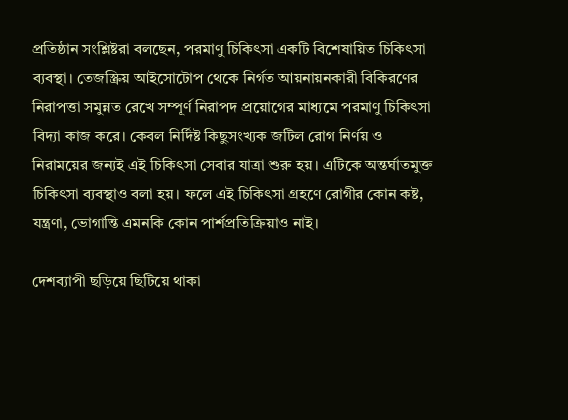প্রতিষ্ঠান সংশ্লিষ্টরা বলছেন, পরমাণু চিকিৎসা একটি বিশেষায়িত চিকিৎসা ব্যবস্থা। তেজস্ক্রিয় আইসোটোপ থেকে নির্গত আয়নায়নকারী বিকিরণের নিরাপত্তা সমুন্নত রেখে সম্পূর্ণ নিরাপদ প্রয়োগের মাধ্যমে পরমাণু চিকিৎসা বিদ্যা কাজ করে। কেবল নির্দিষ্ট কিছুসংখ্যক জটিল রোগ নির্ণয় ও নিরাময়ের জন্যই এই চিকিৎসা সেবার যাত্রা শুরু হয়। এটিকে অন্তর্ঘাতমুক্ত চিকিৎসা ব্যবস্থাও বলা হয়। ফলে এই চিকিৎসা গ্রহণে রোগীর কোন কষ্ট, যন্ত্রণা, ভোগান্তি এমনকি কোন পার্শপ্রতিক্রিয়াও নাই।

দেশব্যাপী ছড়িয়ে ছিটিয়ে থাকা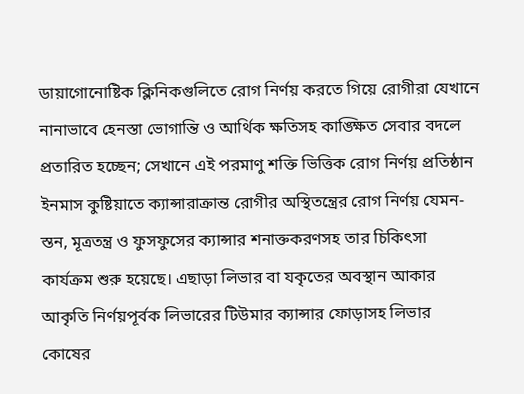ডায়াগোনোষ্টিক ক্লিনিকগুলিতে রোগ নির্ণয় করতে গিয়ে রোগীরা যেখানে নানাভাবে হেনস্তা ভোগান্তি ও আর্থিক ক্ষতিসহ কাঙ্ক্ষিত সেবার বদলে প্রতারিত হচ্ছেন; সেখানে এই পরমাণু শক্তি ভিত্তিক রোগ নির্ণয় প্রতিষ্ঠান ইনমাস কুষ্টিয়াতে ক্যান্সারাক্রান্ত রোগীর অস্থিতন্ত্রের রোগ নির্ণয় যেমন- স্তন, মূত্রতন্ত্র ও ফুসফুসের ক্যান্সার শনাক্তকরণসহ তার চিকিৎসা কার্যক্রম শুরু হয়েছে। এছাড়া লিভার বা যকৃতের অবস্থান আকার আকৃতি নির্ণয়পূর্বক লিভারের টিউমার ক্যান্সার ফোড়াসহ লিভার কোষের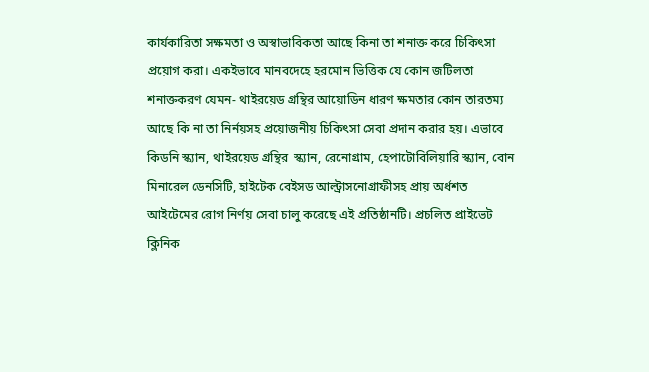কার্যকারিতা সক্ষমতা ও অস্বাভাবিকতা আছে কিনা তা শনাক্ত করে চিকিৎসা প্রয়োগ করা। একইভাবে মানবদেহে হরমোন ভিত্তিক যে কোন জটিলতা শনাক্তকরণ যেমন- থাইরয়েড গ্রন্থির আয়োডিন ধারণ ক্ষমতার কোন তারতম্য আছে কি না তা নির্নয়সহ প্রয়োজনীয় চিকিৎসা সেবা প্রদান করার হয়। এভাবে কিডনি স্ক্যান, থাইরয়েড গ্রন্থির  স্ক্যান, রেনোগ্রাম, হেপাটোবিলিয়ারি স্ক্যান, বোন মিনারেল ডেনসিটি, হাইটেক বেইসড আল্ট্রাসনোগ্রাফীসহ প্রায় অর্ধশত আইটেমের রোগ নির্ণয় সেবা চালু করেছে এই প্রতিষ্ঠানটি। প্রচলিত প্রাইভেট ক্লিনিক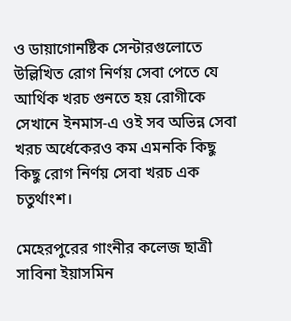ও ডায়াগোনষ্টিক সেন্টারগুলোতে উল্লিখিত রোগ নির্ণয় সেবা পেতে যে আর্থিক খরচ গুনতে হয় রোগীকে সেখানে ইনমাস-এ ওই সব অভিন্ন সেবা খরচ অর্ধেকেরও কম এমনকি কিছু কিছু রোগ নির্ণয় সেবা খরচ এক চতুর্থাংশ।

মেহেরপুরের গাংনীর কলেজ ছাত্রী সাবিনা ইয়াসমিন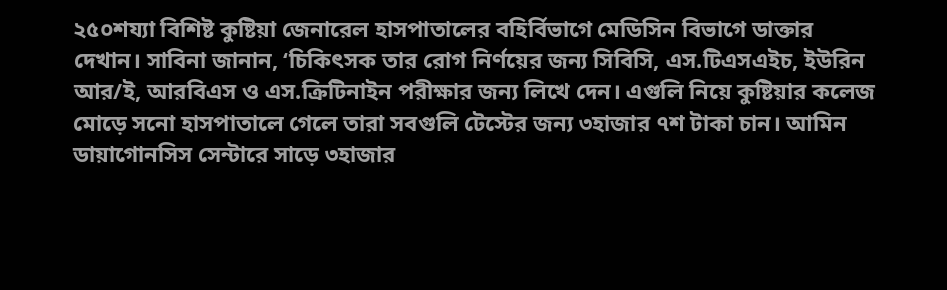২৫০শয্যা বিশিষ্ট কুষ্টিয়া জেনারেল হাসপাতালের বহির্বিভাগে মেডিসিন বিভাগে ডাক্তার দেখান। সাবিনা জানান, ‘চিকিৎসক তার রোগ নির্ণয়ের জন্য সিবিসি, এস.টিএসএইচ, ইউরিন আর/ই, আরবিএস ও এস.ক্রিটিনাইন পরীক্ষার জন্য লিখে দেন। এগুলি নিয়ে কুষ্টিয়ার কলেজ মোড়ে সনো হাসপাতালে গেলে তারা সবগুলি টেস্টের জন্য ৩হাজার ৭শ টাকা চান। আমিন  ডায়াগোনসিস সেন্টারে সাড়ে ৩হাজার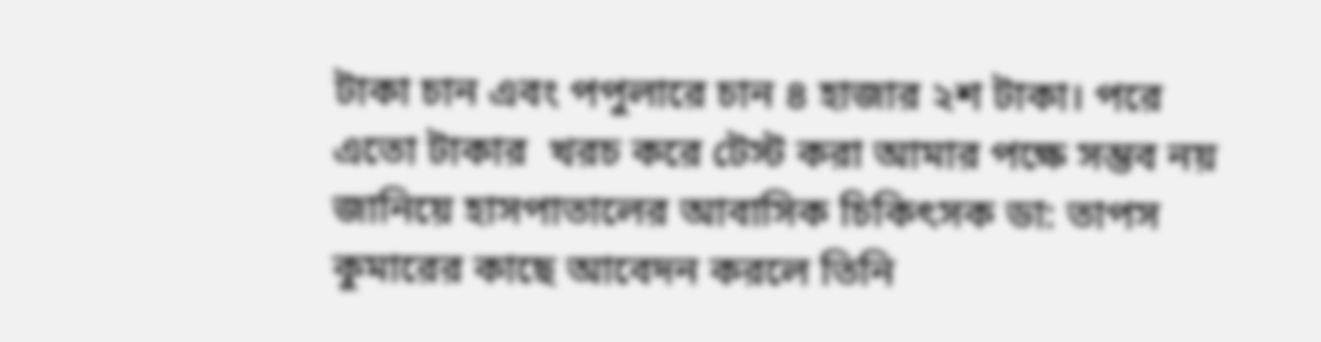টাকা চান এবং পপুলারে চান ৪ হাজার ২শ টাকা। পরে এতো টাকার  খরচ করে টেস্ট করা আমার পক্ষে সম্ভব নয় জানিয়ে হাসপাতালের আবাসিক চিকিৎসক ডা: তাপস কুমারের কাছে আবেদন করলে তিনি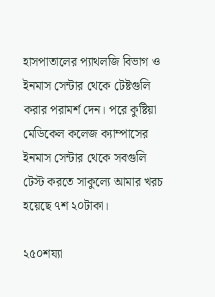হাসপাতালের প্যাথলজি বিভাগ ও ইনমাস সেন্টার থেকে টেষ্টগুলি করার পরামর্শ দেন। পরে কুষ্টিয়া মেডিকেল কলেজ ক্যাম্পাসের ইনমাস সেন্টার থেকে সবগুলি টেস্ট করতে সাকুল্যে আমার খরচ হয়েছে ৭শ ২০টাকা।

২৫০শয্যা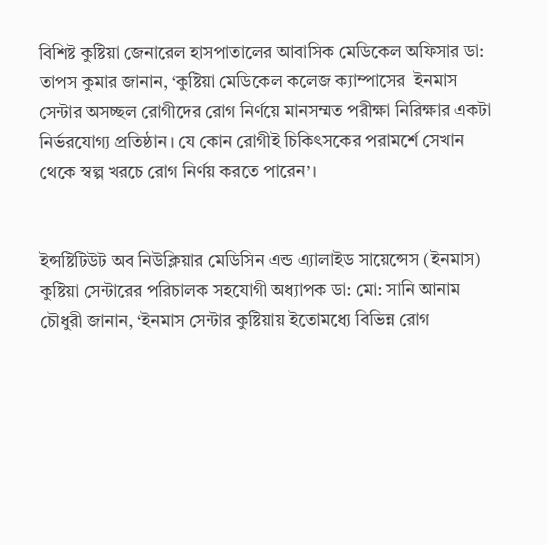বিশিষ্ট কুষ্টিয়া জেনারেল হাসপাতালের আবাসিক মেডিকেল অফিসার ডা: তাপস কুমার জানান, ‘কুষ্টিয়া মেডিকেল কলেজ ক্যাম্পাসের  ইনমাস সেন্টার অসচ্ছল রোগীদের রোগ নির্ণয়ে মানসম্মত পরীক্ষা নিরিক্ষার একটা নির্ভরযোগ্য প্রতিষ্ঠান। যে কোন রোগীই চিকিৎসকের পরামর্শে সেখান থেকে স্বল্প খরচে রোগ নির্ণয় করতে পারেন’।


ইন্সষ্টিটিউট অব নিউক্লিয়ার মেডিসিন এন্ড এ্যালাইড সায়েন্সেস (ইনমাস) কুষ্টিয়া সেন্টারের পরিচালক সহযোগী অধ্যাপক ডা: মো: সানি আনাম চৌধুরী জানান, ‘ইনমাস সেন্টার কুষ্টিয়ায় ইতোমধ্যে বিভিন্ন রোগ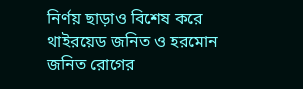নির্ণয় ছাড়াও বিশেষ করে থাইরয়েড জনিত ও হরমোন জনিত রোগের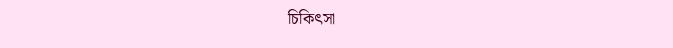চিকিৎসা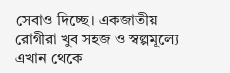সেবাও দিচ্ছে। একজাতীয় রোগীরা খুব সহজ ও স্বল্পমূল্যে এখান থেকে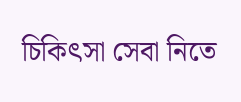চিকিৎসা সেবা নিতে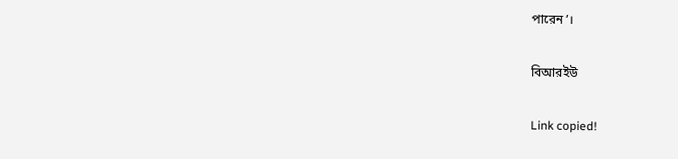পারেন’।

বিআরইউ

Link copied!